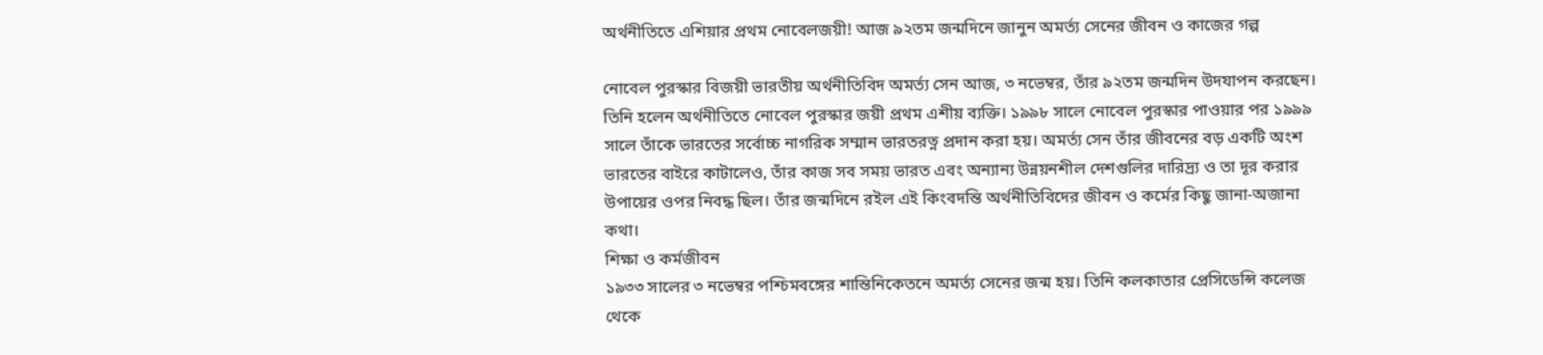অর্থনীতিতে এশিয়ার প্রথম নোবেলজয়ী! আজ ৯২তম জন্মদিনে জানুন অমর্ত্য সেনের জীবন ও কাজের গল্প

নোবেল পুরস্কার বিজয়ী ভারতীয় অর্থনীতিবিদ অমর্ত্য সেন আজ, ৩ নভেম্বর, তাঁর ৯২তম জন্মদিন উদযাপন করছেন। তিনি হলেন অর্থনীতিতে নোবেল পুরস্কার জয়ী প্রথম এশীয় ব্যক্তি। ১৯৯৮ সালে নোবেল পুরস্কার পাওয়ার পর ১৯৯৯ সালে তাঁকে ভারতের সর্বোচ্চ নাগরিক সম্মান ভারতরত্ন প্রদান করা হয়। অমর্ত্য সেন তাঁর জীবনের বড় একটি অংশ ভারতের বাইরে কাটালেও, তাঁর কাজ সব সময় ভারত এবং অন্যান্য উন্নয়নশীল দেশগুলির দারিদ্র্য ও তা দূর করার উপায়ের ওপর নিবদ্ধ ছিল। তাঁর জন্মদিনে রইল এই কিংবদন্তি অর্থনীতিবিদের জীবন ও কর্মের কিছু জানা-অজানা কথা।
শিক্ষা ও কর্মজীবন
১৯৩৩ সালের ৩ নভেম্বর পশ্চিমবঙ্গের শান্তিনিকেতনে অমর্ত্য সেনের জন্ম হয়। তিনি কলকাতার প্রেসিডেন্সি কলেজ থেকে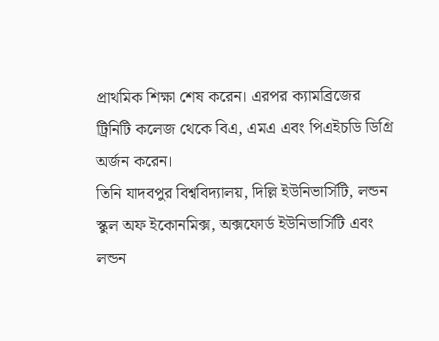প্রাথমিক শিক্ষা শেষ করেন। এরপর ক্যামব্রিজের ট্রিনিটি কলেজ থেকে বিএ, এমএ এবং পিএইচডি ডিগ্রি অর্জন করেন।
তিনি যাদবপুর বিশ্ববিদ্যালয়, দিল্লি ইউনিভার্সিটি, লন্ডন স্কুল অফ ইকোনমিক্স, অক্সফোর্ড ইউনিভার্সিটি এবং লন্ডন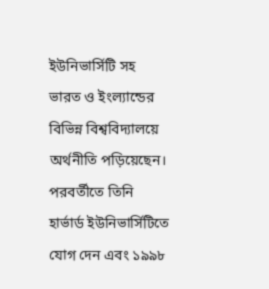ইউনিভার্সিটি সহ ভারত ও ইংল্যান্ডের বিভিন্ন বিশ্ববিদ্যালয়ে অর্থনীতি পড়িয়েছেন। পরবর্তীতে তিনি হার্ভার্ড ইউনিভার্সিটিতে যোগ দেন এবং ১৯৯৮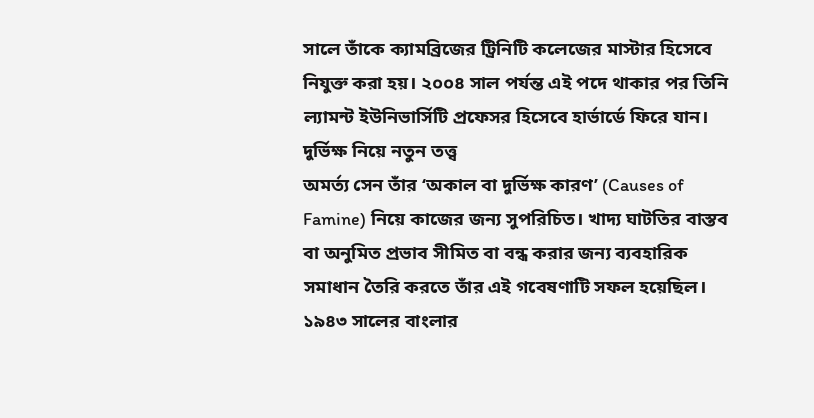সালে তাঁকে ক্যামব্রিজের ট্রিনিটি কলেজের মাস্টার হিসেবে নিযুক্ত করা হয়। ২০০৪ সাল পর্যন্ত এই পদে থাকার পর তিনি ল্যামন্ট ইউনিভার্সিটি প্রফেসর হিসেবে হার্ভার্ডে ফিরে যান।
দুর্ভিক্ষ নিয়ে নতুন তত্ত্ব
অমর্ত্য সেন তাঁর ‘অকাল বা দুর্ভিক্ষ কারণ’ (Causes of Famine) নিয়ে কাজের জন্য সুপরিচিত। খাদ্য ঘাটতির বাস্তব বা অনুমিত প্রভাব সীমিত বা বন্ধ করার জন্য ব্যবহারিক সমাধান তৈরি করতে তাঁর এই গবেষণাটি সফল হয়েছিল। ১৯৪৩ সালের বাংলার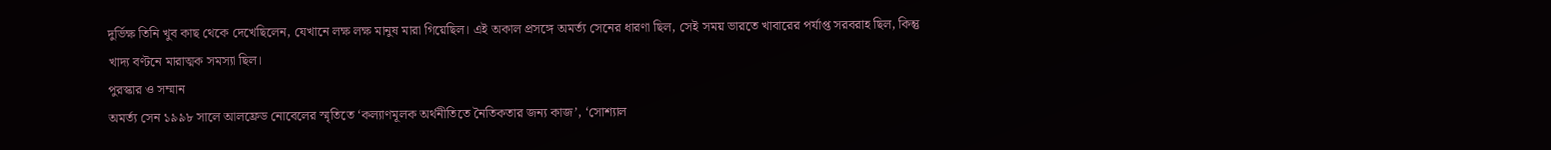দুর্ভিক্ষ তিনি খুব কাছ থেকে দেখেছিলেন, যেখানে লক্ষ লক্ষ মানুষ মারা গিয়েছিল। এই অকাল প্রসঙ্গে অমর্ত্য সেনের ধারণা ছিল, সেই সময় ভারতে খাবারের পর্যাপ্ত সরবরাহ ছিল, কিন্তু খাদ্য বণ্টনে মারাত্মক সমস্যা ছিল।
পুরস্কার ও সম্মান
অমর্ত্য সেন ১৯৯৮ সালে আলফ্রেড নোবেলের স্মৃতিতে ‘কল্যাণমূলক অর্থনীতিতে নৈতিকতার জন্য কাজ’, ‘সোশ্যাল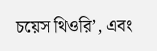চয়েস থিওরি’, এবং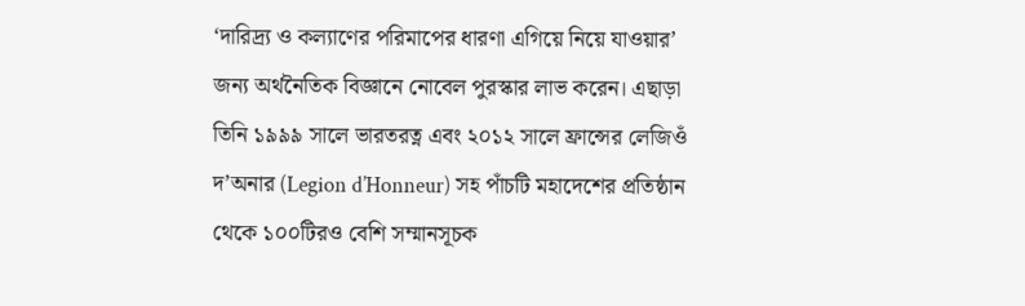‘দারিদ্র্য ও কল্যাণের পরিমাপের ধারণা এগিয়ে নিয়ে যাওয়ার’ জন্য অর্থনৈতিক বিজ্ঞানে নোবেল পুরস্কার লাভ করেন। এছাড়া তিনি ১৯৯৯ সালে ভারতরত্ন এবং ২০১২ সালে ফ্রান্সের লেজিওঁ দ’অনার (Legion d’Honneur) সহ পাঁচটি মহাদেশের প্রতিষ্ঠান থেকে ১০০টিরও বেশি সম্মানসূচক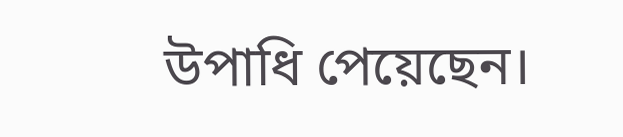উপাধি পেয়েছেন।